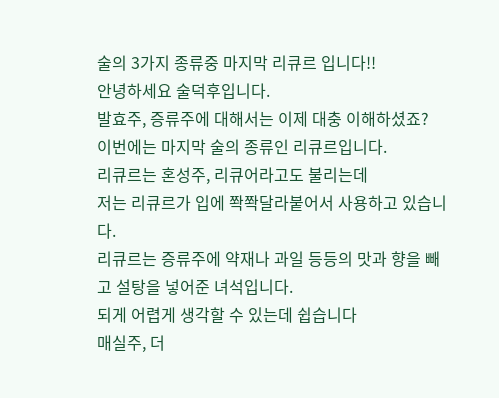술의 3가지 종류중 마지막 리큐르 입니다!!
안녕하세요 술덕후입니다.
발효주, 증류주에 대해서는 이제 대충 이해하셨죠?
이번에는 마지막 술의 종류인 리큐르입니다.
리큐르는 혼성주, 리큐어라고도 불리는데
저는 리큐르가 입에 쫙쫙달라붙어서 사용하고 있습니다.
리큐르는 증류주에 약재나 과일 등등의 맛과 향을 빼고 설탕을 넣어준 녀석입니다.
되게 어렵게 생각할 수 있는데 쉽습니다
매실주, 더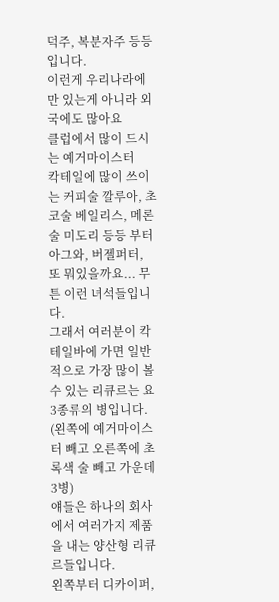덕주, 복분자주 등등입니다.
이런게 우리나라에만 있는게 아니라 외국에도 많아요
클럽에서 많이 드시는 예거마이스터
칵테일에 많이 쓰이는 커피술 깔루아, 초코술 베일리스, 메론술 미도리 등등 부터
아그와, 버젤퍼터, 또 뭐있을까요... 무튼 이런 녀석들입니다.
그래서 여러분이 칵테일바에 가면 일반적으로 가장 많이 볼 수 있는 리큐르는 요 3종류의 병입니다.
(왼쪽에 예거마이스터 빼고 오른쪽에 초록색 술 빼고 가운데 3병)
얘들은 하나의 회사에서 여러가지 제품을 내는 양산형 리큐르들입니다.
왼쪽부터 디카이퍼,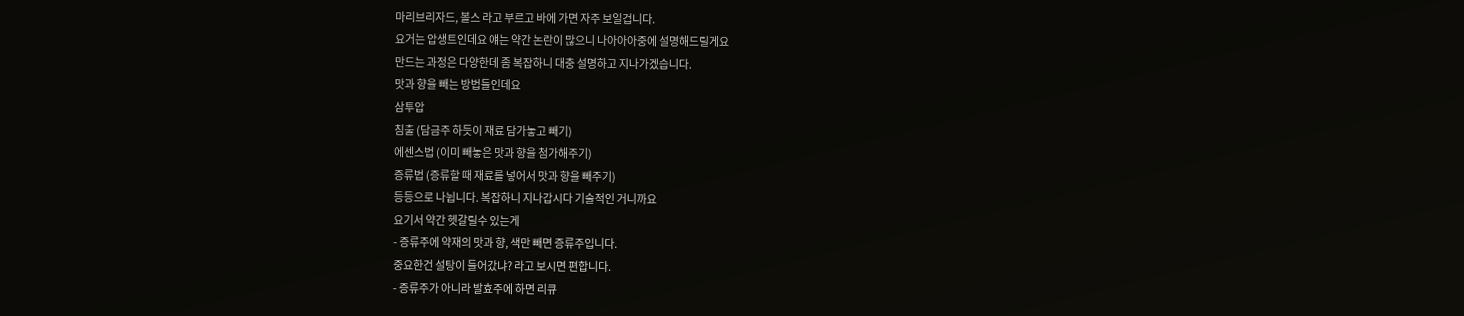마리브리자드, 볼스 라고 부르고 바에 가면 자주 보일겁니다.
요거는 압생트인데요 얘는 약간 논란이 많으니 나아아아중에 설명해드릴게요
만드는 과정은 다양한데 좀 복잡하니 대충 설명하고 지나가겠습니다.
맛과 향을 빼는 방법들인데요
삼투압
침출 (담금주 하듯이 재료 담가놓고 빼기)
에센스법 (이미 빼놓은 맛과 향을 첨가해주기)
증류법 (증류할 때 재료를 넣어서 맛과 향을 빼주기)
등등으로 나뉩니다. 복잡하니 지나갑시다 기술적인 거니까요
요기서 약간 헷갈릴수 있는게
- 증류주에 약재의 맛과 향, 색만 빼면 증류주입니다.
중요한건 설탕이 들어갔냐? 라고 보시면 편합니다.
- 증류주가 아니라 발효주에 하면 리큐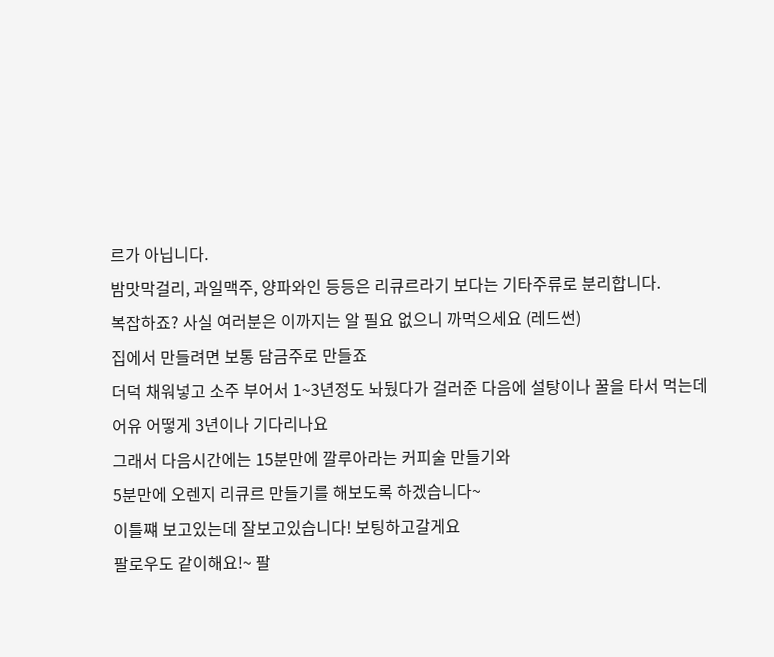르가 아닙니다.
밤맛막걸리, 과일맥주, 양파와인 등등은 리큐르라기 보다는 기타주류로 분리합니다.
복잡하죠? 사실 여러분은 이까지는 알 필요 없으니 까먹으세요 (레드썬)
집에서 만들려면 보통 담금주로 만들죠
더덕 채워넣고 소주 부어서 1~3년정도 놔뒀다가 걸러준 다음에 설탕이나 꿀을 타서 먹는데
어유 어떻게 3년이나 기다리나요
그래서 다음시간에는 15분만에 깔루아라는 커피술 만들기와
5분만에 오렌지 리큐르 만들기를 해보도록 하겠습니다~
이틀쨰 보고있는데 잘보고있습니다! 보팅하고갈게요
팔로우도 같이해요!~ 팔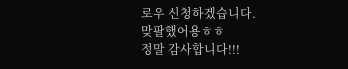로우 신청하겠습니다.
맞팔했어용ㅎㅎ
정말 감사합니다!!!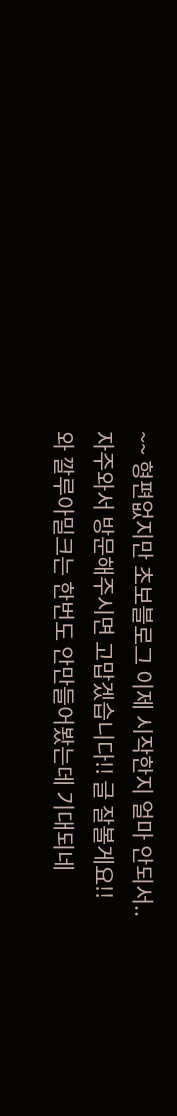~~ 형편없지만 초보블로그 이제 시작한지 얼마 안되서..
자주와서 방문해주시면 고맙겠습니다!! 글 잘볼게요!!
와 깔루아밀크는 한번도 안만들어봤는데 기대되네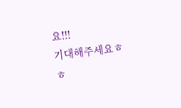요!!!
기대해주세요ㅎㅎ